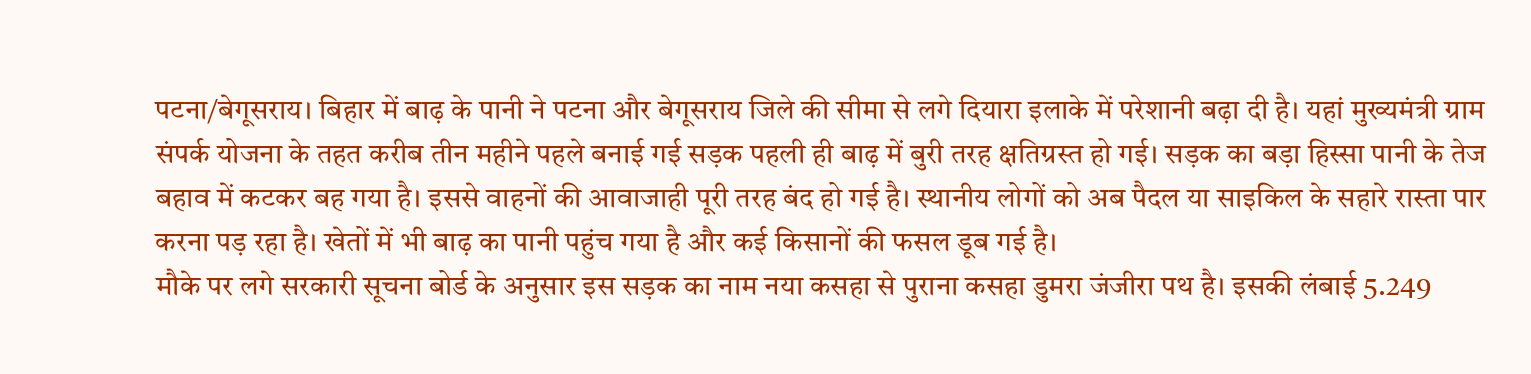पटना/बेगूसराय। बिहार में बाढ़ के पानी ने पटना और बेगूसराय जिले की सीमा से लगे दियारा इलाके में परेशानी बढ़ा दी है। यहां मुख्यमंत्री ग्राम संपर्क योजना के तहत करीब तीन महीने पहले बनाई गई सड़क पहली ही बाढ़ में बुरी तरह क्षतिग्रस्त हो गई। सड़क का बड़ा हिस्सा पानी के तेज बहाव में कटकर बह गया है। इससे वाहनों की आवाजाही पूरी तरह बंद हो गई है। स्थानीय लोगों को अब पैदल या साइकिल के सहारे रास्ता पार करना पड़ रहा है। खेतों में भी बाढ़ का पानी पहुंच गया है और कई किसानों की फसल डूब गई है।
मौके पर लगे सरकारी सूचना बोर्ड के अनुसार इस सड़क का नाम नया कसहा से पुराना कसहा डुमरा जंजीरा पथ है। इसकी लंबाई 5.249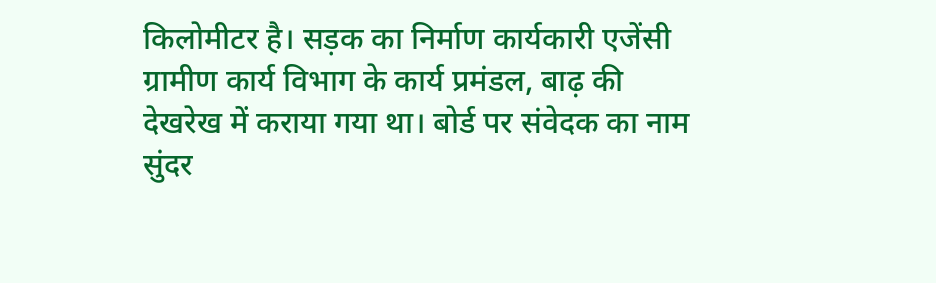किलोमीटर है। सड़क का निर्माण कार्यकारी एजेंसी ग्रामीण कार्य विभाग के कार्य प्रमंडल, बाढ़ की देखरेख में कराया गया था। बोर्ड पर संवेदक का नाम सुंदर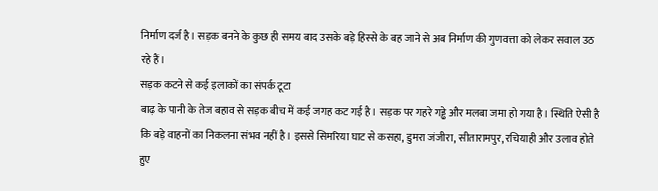निर्माण दर्ज है। सड़क बनने के कुछ ही समय बाद उसके बड़े हिस्से के बह जाने से अब निर्माण की गुणवत्ता को लेकर सवाल उठ रहे हैं।
सड़क कटने से कई इलाकों का संपर्क टूटा
बाढ़ के पानी के तेज बहाव से सड़क बीच में कई जगह कट गई है। सड़क पर गहरे गड्ढे और मलबा जमा हो गया है। स्थिति ऐसी है कि बड़े वाहनों का निकलना संभव नहीं है। इससे सिमरिया घाट से कसहा, डुमरा जंजीरा, सीतारामपुर, रचियाही और उलाव होते हुए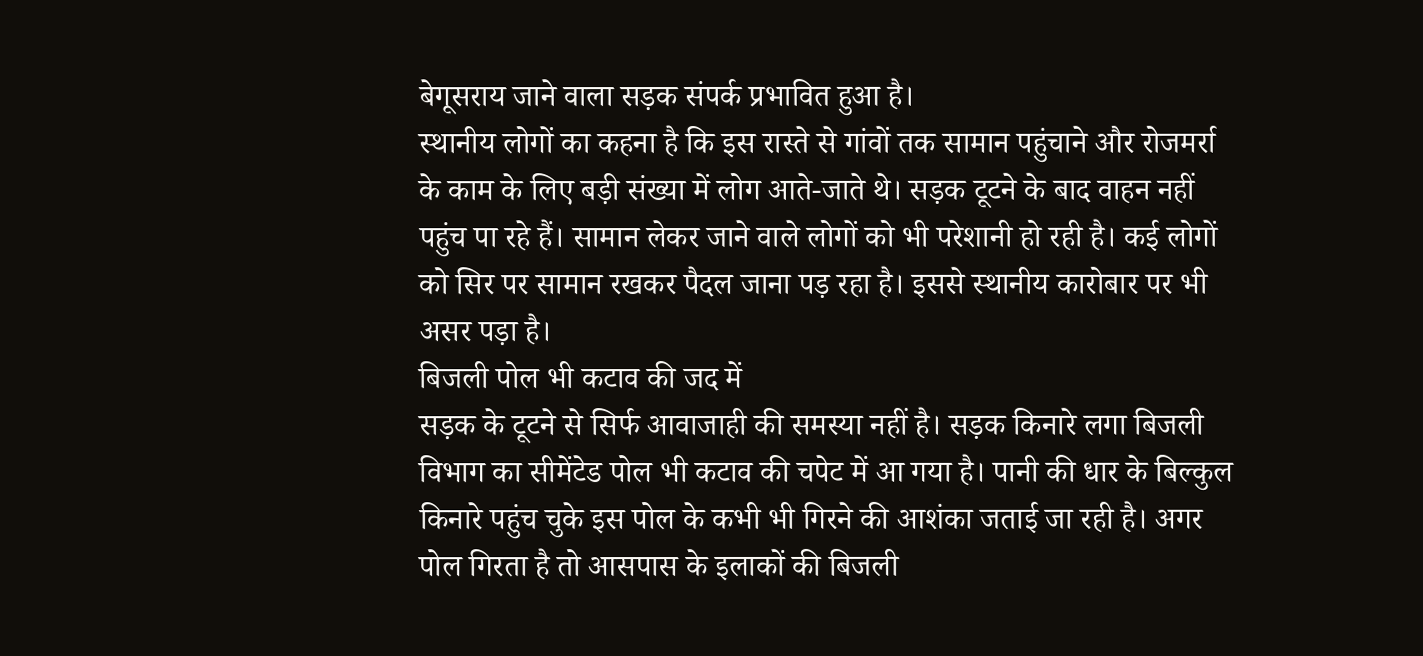बेगूसराय जाने वाला सड़क संपर्क प्रभावित हुआ है।
स्थानीय लोगों का कहना है कि इस रास्ते से गांवों तक सामान पहुंचाने और रोजमर्रा के काम के लिए बड़ी संख्या में लोग आते-जाते थे। सड़क टूटने के बाद वाहन नहीं पहुंच पा रहे हैं। सामान लेकर जाने वाले लोगों को भी परेशानी हो रही है। कई लोगों को सिर पर सामान रखकर पैदल जाना पड़ रहा है। इससे स्थानीय कारोबार पर भी असर पड़ा है।
बिजली पोल भी कटाव की जद में
सड़क के टूटने से सिर्फ आवाजाही की समस्या नहीं है। सड़क किनारे लगा बिजली विभाग का सीमेंटेड पोल भी कटाव की चपेट में आ गया है। पानी की धार के बिल्कुल किनारे पहुंच चुके इस पोल के कभी भी गिरने की आशंका जताई जा रही है। अगर पोल गिरता है तो आसपास के इलाकों की बिजली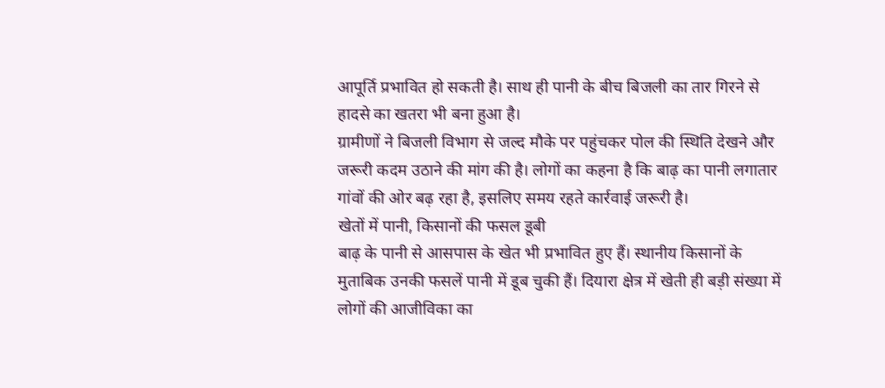आपूर्ति प्रभावित हो सकती है। साथ ही पानी के बीच बिजली का तार गिरने से हादसे का खतरा भी बना हुआ है।
ग्रामीणों ने बिजली विभाग से जल्द मौके पर पहुंचकर पोल की स्थिति देखने और जरूरी कदम उठाने की मांग की है। लोगों का कहना है कि बाढ़ का पानी लगातार गांवों की ओर बढ़ रहा है, इसलिए समय रहते कार्रवाई जरूरी है।
खेतों में पानी, किसानों की फसल डूबी
बाढ़ के पानी से आसपास के खेत भी प्रभावित हुए हैं। स्थानीय किसानों के मुताबिक उनकी फसलें पानी में डूब चुकी हैं। दियारा क्षेत्र में खेती ही बड़ी संख्या में लोगों की आजीविका का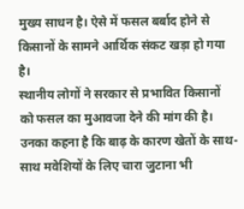मुख्य साधन है। ऐसे में फसल बर्बाद होने से किसानों के सामने आर्थिक संकट खड़ा हो गया है।
स्थानीय लोगों ने सरकार से प्रभावित किसानों को फसल का मुआवजा देने की मांग की है। उनका कहना है कि बाढ़ के कारण खेतों के साथ-साथ मवेशियों के लिए चारा जुटाना भी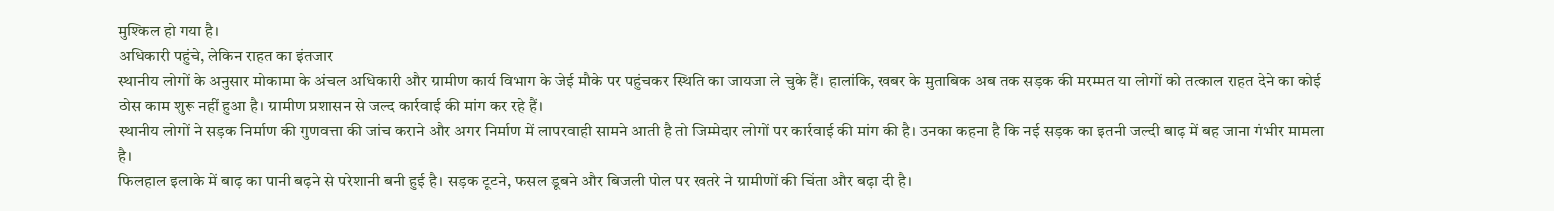मुश्किल हो गया है।
अधिकारी पहुंचे, लेकिन राहत का इंतजार
स्थानीय लोगों के अनुसार मोकामा के अंचल अधिकारी और ग्रामीण कार्य विभाग के जेई मौके पर पहुंचकर स्थिति का जायजा ले चुके हैं। हालांकि, खबर के मुताबिक अब तक सड़क की मरम्मत या लोगों को तत्काल राहत देने का कोई ठोस काम शुरू नहीं हुआ है। ग्रामीण प्रशासन से जल्द कार्रवाई की मांग कर रहे हैं।
स्थानीय लोगों ने सड़क निर्माण की गुणवत्ता की जांच कराने और अगर निर्माण में लापरवाही सामने आती है तो जिम्मेदार लोगों पर कार्रवाई की मांग की है। उनका कहना है कि नई सड़क का इतनी जल्दी बाढ़ में बह जाना गंभीर मामला है।
फिलहाल इलाके में बाढ़ का पानी बढ़ने से परेशानी बनी हुई है। सड़क टूटने, फसल डूबने और बिजली पोल पर खतरे ने ग्रामीणों की चिंता और बढ़ा दी है।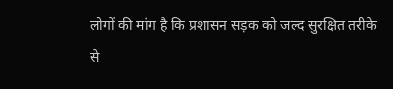लोगों की मांग है कि प्रशासन सड़क को जल्द सुरक्षित तरीके से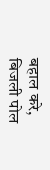बहाल करे, बिजली पोल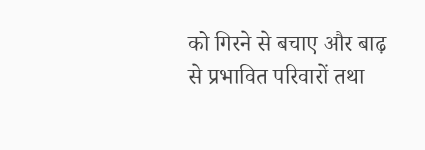को गिरने से बचाए और बाढ़ से प्रभावित परिवारों तथा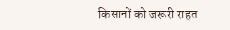किसानों को जरूरी राहत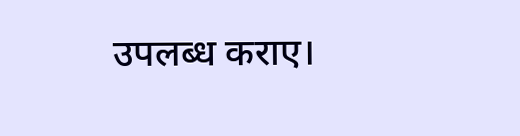उपलब्ध कराए।